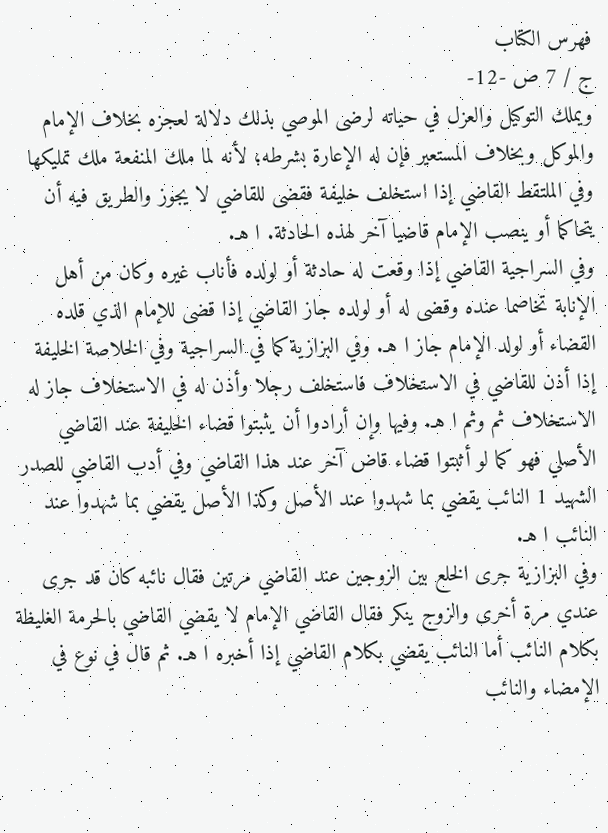فهرس الكتاب
ج / 7 ص -12-
ويملك التوكيل والعزل في حياته لرضى الموصي بذلك دلالة لعجزه بخلاف الإمام والموكل وبخلاف المستعير فإن له الإعارة بشرطه؛ لأنه لما ملك المنفعة ملك تمليكها وفي الملتقط القاضي إذا استخلف خليفة فقضى للقاضي لا يجوز والطريق فيه أن يتحاكما أو ينصب الإمام قاضيا آخر لهذه الحادثة. ا هـ.
وفي السراجية القاضي إذا وقعت له حادثة أو لولده فأناب غيره وكان من أهل الإنابة تخاصما عنده وقضى له أو لولده جاز القاضي إذا قضى للإمام الذي قلده القضاء أو لولد الإمام جاز ا هـ. وفي البزازية كما في السراجية وفي الخلاصة الخليفة إذا أذن للقاضي في الاستخلاف فاستخلف رجلا وأذن له في الاستخلاف جاز له الاستخلاف ثم وثم ا هـ. وفيها وإن أرادوا أن يثبتوا قضاء الخليفة عند القاضي الأصلي فهو كما لو أثبتوا قضاء قاض آخر عند هذا القاضي وفي أدب القاضي للصدر الشهيد 1 النائب يقضي بما شهدوا عند الأصل وكذا الأصل يقضي بما شهدوا عند النائب ا هـ.
وفي البزازية جرى الخلع بين الزوجين عند القاضي مرتين فقال نائبه كان قد جرى عندي مرة أخرى والزوج ينكر فقال القاضي الإمام لا يقضي القاضي بالحرمة الغليظة بكلام النائب أما النائب يقضي بكلام القاضي إذا أخبره ا هـ. ثم قال في نوع في الإمضاء والنائب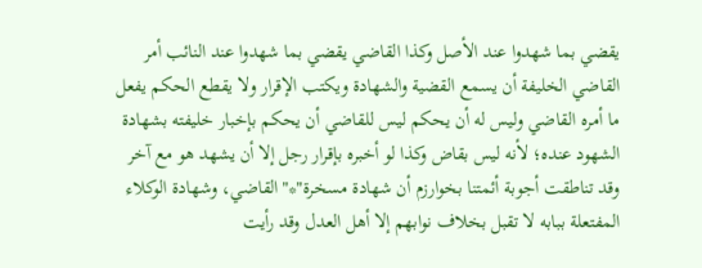يقضي بما شهدوا عند الأصل وكذا القاضي يقضي بما شهدوا عند النائب أمر القاضي الخليفة أن يسمع القضية والشهادة ويكتب الإقرار ولا يقطع الحكم يفعل ما أمره القاضي وليس له أن يحكم ليس للقاضي أن يحكم بإخبار خليفته بشهادة الشهود عنده؛ لأنه ليس بقاض وكذا لو أخبره بإقرار رجل إلا أن يشهد هو مع آخر وقد تناطقت أجوبة أئمتنا بخوارزم أن شهادة مسخرة"*"القاضي، وشهادة الوكلاء المفتعلة ببابه لا تقبل بخلاف نوابهم إلا أهل العدل وقد رأيت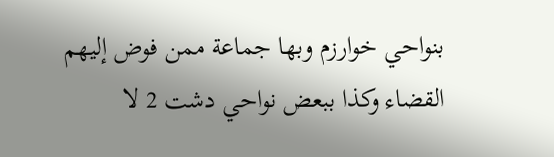بنواحي خوارزم وبها جماعة ممن فوض إليهم القضاء وكذا ببعض نواحي دشت 2 لا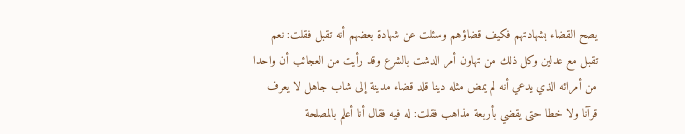يصح القضاء بشهادتهم فكيف قضاؤهم وسئلت عن شهادة بعضهم أنه تقبل فقلت: نعم تقبل مع عدلين وكل ذلك من تهاون أمر الدشت بالشرع وقد رأيت من العجائب أن واحدا من أمرائه الذي يدعي أنه لم يمض مثله دينا قلد قضاء مدينة إلى شاب جاهل لا يعرف قرآنا ولا خطا حتى يقضي بأربعة مذاهب فقلت: له فيه فقال أنا أعلم بالمصلحة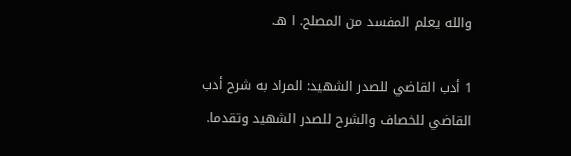والله يعلم المفسد من المصلح. ا هـ.

1 أدب القاضي للصدر الشهيد: المراد به شرح أدب القاضي للخصاف والشرح للصدر الشهيد وتقدما.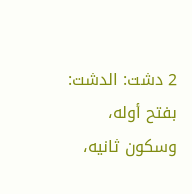2 دشت: الدشت: بفتح أوله، وسكون ثانيه،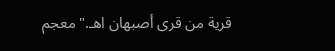قرية من قرى أصبهان اهـ."معجم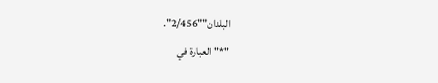البلدان""2/456".
"*"العبارة في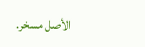الأصل مسخر.